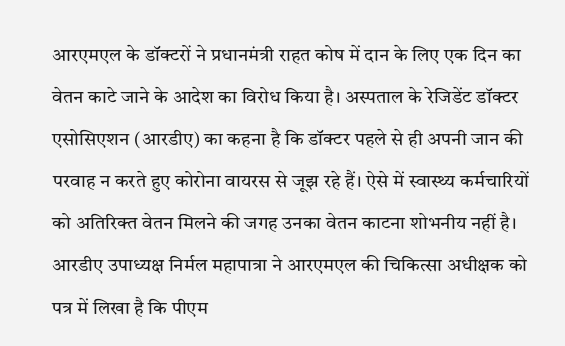आरएमएल के डॉक्टरों ने प्रधानमंत्री राहत कोष में दान के लिए एक दिन का वेतन काटे जाने के आदेश का विरोध किया है। अस्पताल के रेजिडेंट डॉक्टर एसोसिएशन (आरडीए) का कहना है कि डॉक्टर पहले से ही अपनी जान की परवाह न करते हुए कोरोना वायरस से जूझ रहे हैं। ऐसे में स्वास्थ्य कर्मचारियों को अतिरिक्त वेतन मिलने की जगह उनका वेतन काटना शोभनीय नहीं है।
आरडीए उपाध्यक्ष निर्मल महापात्रा ने आरएमएल की चिकित्सा अधीक्षक को पत्र में लिखा है कि पीएम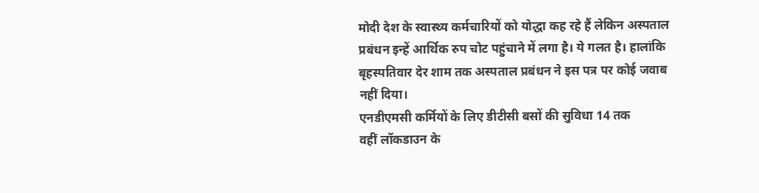मोदी देश के स्वास्थ्य कर्मचारियों को योद्धा कह रहे हैं लेकिन अस्पताल प्रबंधन इन्हें आर्थिक रुप चोट पहुंचाने में लगा है। ये गलत है। हालांकि बृहस्पतिवार देर शाम तक अस्पताल प्रबंधन ने इस पत्र पर कोई जवाब नहीं दिया।
एनडीएमसी कर्मियों के लिए डीटीसी बसों की सुविधा 14 तक
वहीं लॉकडाउन के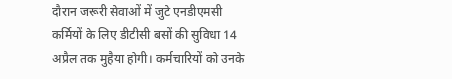दौरान जरूरी सेवाओं में जुटे एनडीएमसी कर्मियों के लिए डीटीसी बसों की सुविधा 14 अप्रैल तक मुहैया होगी। कर्मचारियों को उनके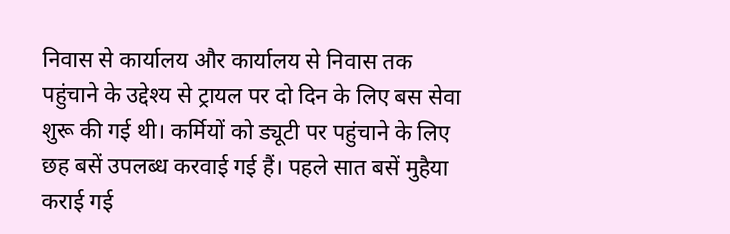निवास से कार्यालय और कार्यालय से निवास तक पहुंचाने के उद्देश्य से ट्रायल पर दो दिन के लिए बस सेवा शुरू की गई थी। कर्मियों को ड्यूटी पर पहुंचाने के लिए छह बसें उपलब्ध करवाई गई हैं। पहले सात बसें मुहैया कराई गई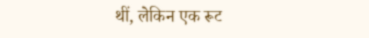थीं, लेकिन एक रूट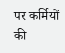पर कर्मियों की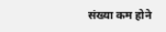संख्या कम होने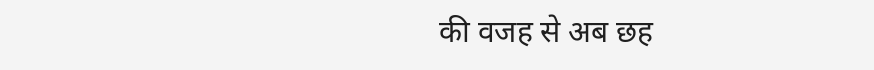की वजह से अब छह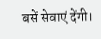बसें सेवाएं देंगी।